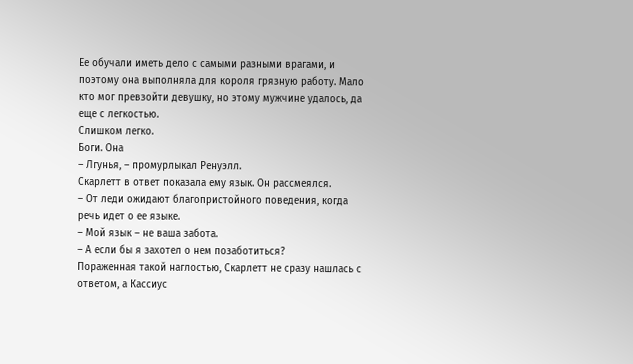Ее обучали иметь дело с самыми разными врагами, и поэтому она выполняла для короля грязную работу. Мало кто мог превзойти девушку, но этому мужчине удалось, да еще с легкостью.
Слишком легко.
Боги. Она
– Лгунья, – промурлыкал Ренуэлл.
Скарлетт в ответ показала ему язык. Он рассмеялся.
– От леди ожидают благопристойного поведения, когда речь идет о ее языке.
– Мой язык – не ваша забота.
– А если бы я захотел о нем позаботиться?
Пораженная такой наглостью, Скарлетт не сразу нашлась с ответом, а Кассиус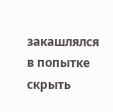закашлялся в попытке скрыть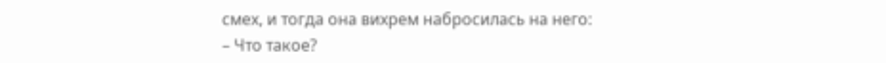смех, и тогда она вихрем набросилась на него:
– Что такое?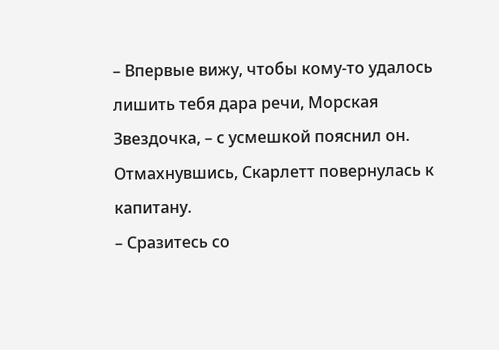– Впервые вижу, чтобы кому-то удалось лишить тебя дара речи, Морская Звездочка, – с усмешкой пояснил он.
Отмахнувшись, Скарлетт повернулась к капитану.
– Сразитесь со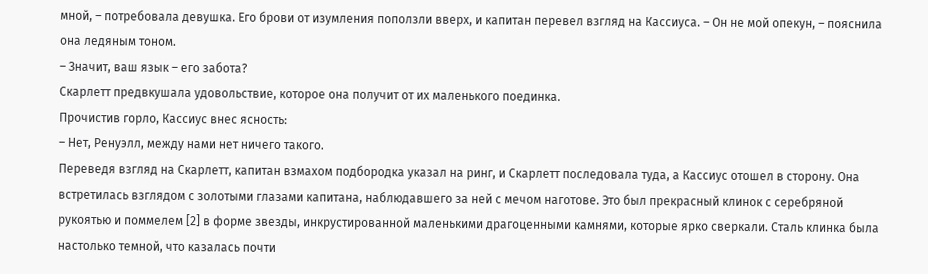мной, – потребовала девушка. Его брови от изумления поползли вверх, и капитан перевел взгляд на Кассиуса. – Он не мой опекун, – пояснила она ледяным тоном.
– Значит, ваш язык – его забота?
Скарлетт предвкушала удовольствие, которое она получит от их маленького поединка.
Прочистив горло, Кассиус внес ясность:
– Нет, Ренуэлл, между нами нет ничего такого.
Переведя взгляд на Скарлетт, капитан взмахом подбородка указал на ринг, и Скарлетт последовала туда, а Кассиус отошел в сторону. Она встретилась взглядом с золотыми глазами капитана, наблюдавшего за ней с мечом наготове. Это был прекрасный клинок с серебряной рукоятью и поммелем [2] в форме звезды, инкрустированной маленькими драгоценными камнями, которые ярко сверкали. Сталь клинка была настолько темной, что казалась почти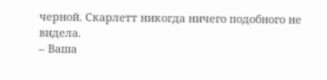черной. Скарлетт никогда ничего подобного не видела.
– Ваша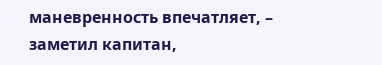маневренность впечатляет, – заметил капитан,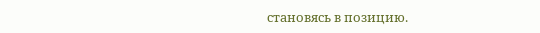становясь в позицию.